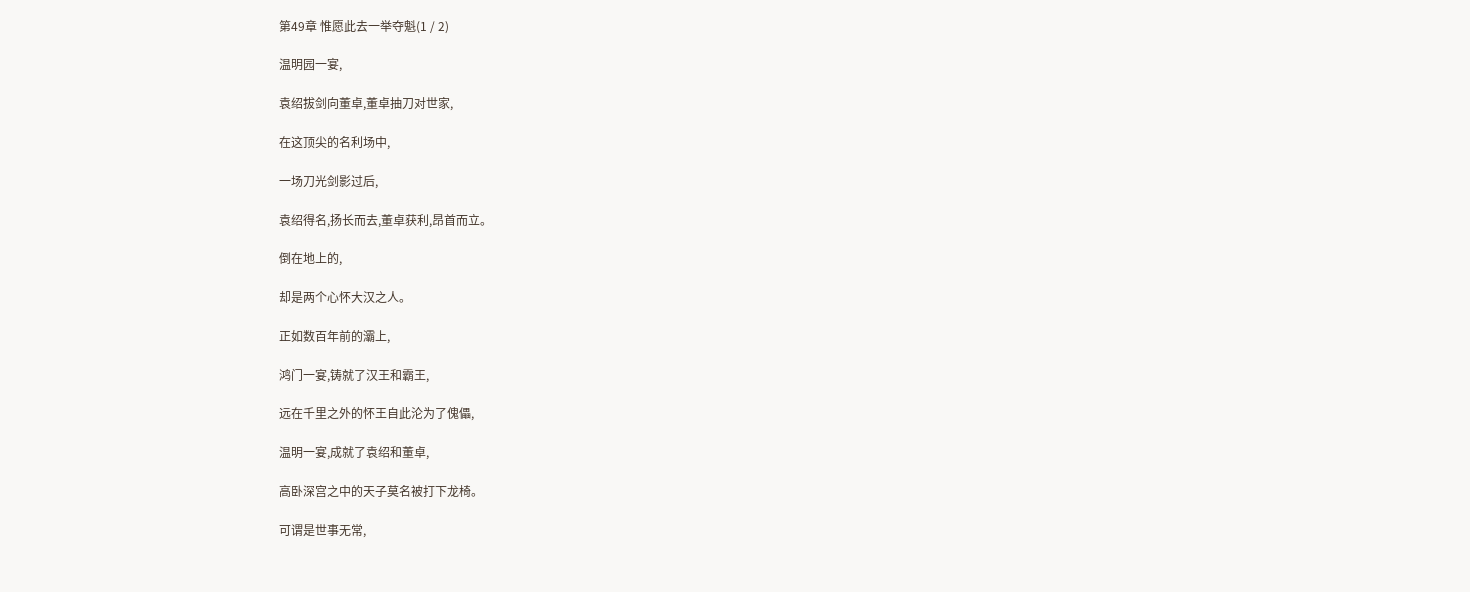第49章 惟愿此去一举夺魁(1 / 2)

温明园一宴,

袁绍拔剑向董卓,董卓抽刀对世家,

在这顶尖的名利场中,

一场刀光剑影过后,

袁绍得名,扬长而去,董卓获利,昂首而立。

倒在地上的,

却是两个心怀大汉之人。

正如数百年前的灞上,

鸿门一宴,铸就了汉王和霸王,

远在千里之外的怀王自此沦为了傀儡,

温明一宴,成就了袁绍和董卓,

高卧深宫之中的天子莫名被打下龙椅。

可谓是世事无常,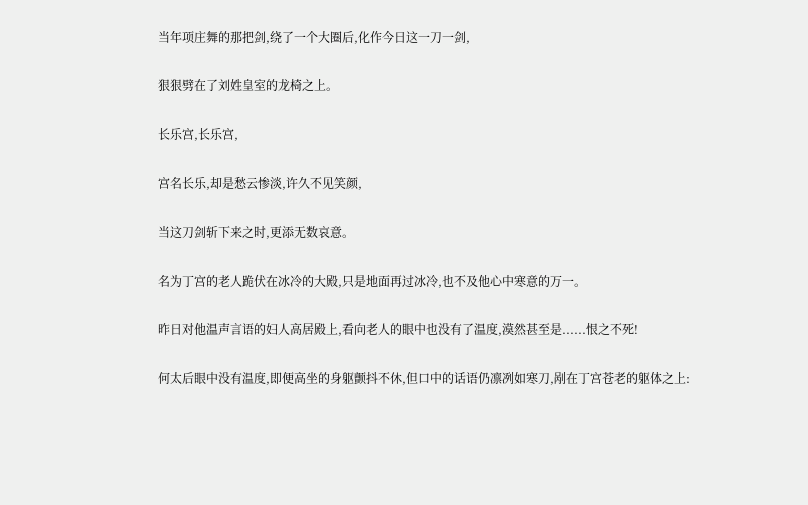当年项庄舞的那把剑,绕了一个大圈后,化作今日这一刀一剑,

狠狠劈在了刘姓皇室的龙椅之上。

长乐宫,长乐宫,

宫名长乐,却是愁云惨淡,许久不见笑颜,

当这刀剑斩下来之时,更添无数哀意。

名为丁宫的老人跪伏在冰冷的大殿,只是地面再过冰冷,也不及他心中寒意的万一。

昨日对他温声言语的妇人高居殿上,看向老人的眼中也没有了温度,漠然甚至是......恨之不死!

何太后眼中没有温度,即便高坐的身躯颤抖不休,但口中的话语仍凛冽如寒刀,剐在丁宫苍老的躯体之上: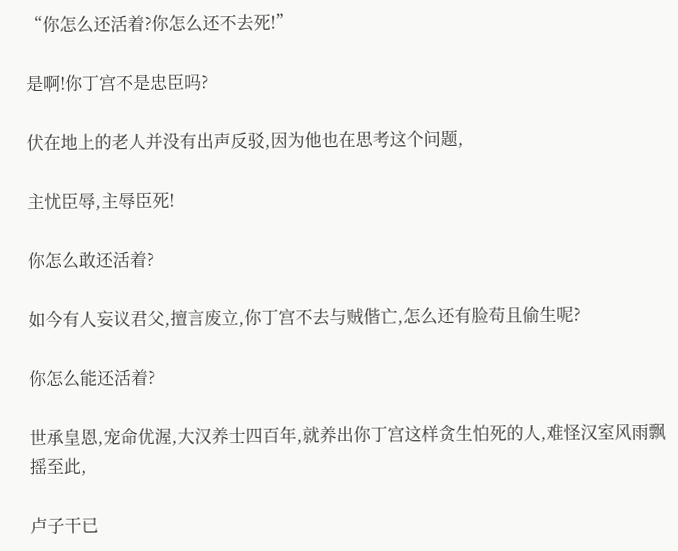“你怎么还活着?你怎么还不去死!”

是啊!你丁宫不是忠臣吗?

伏在地上的老人并没有出声反驳,因为他也在思考这个问题,

主忧臣辱,主辱臣死!

你怎么敢还活着?

如今有人妄议君父,擅言废立,你丁宫不去与贼偕亡,怎么还有脸苟且偷生呢?

你怎么能还活着?

世承皇恩,宠命优渥,大汉养士四百年,就养出你丁宫这样贪生怕死的人,难怪汉室风雨飘摇至此,

卢子干已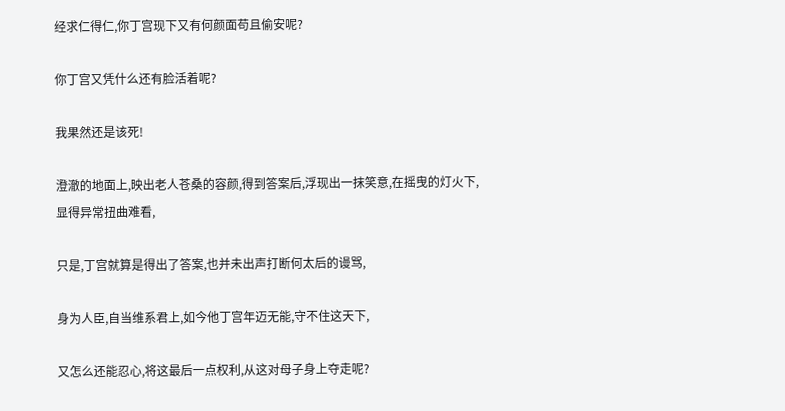经求仁得仁,你丁宫现下又有何颜面苟且偷安呢?

你丁宫又凭什么还有脸活着呢?

我果然还是该死!

澄澈的地面上,映出老人苍桑的容颜,得到答案后,浮现出一抹笑意,在摇曳的灯火下,显得异常扭曲难看,

只是,丁宫就算是得出了答案,也并未出声打断何太后的谩骂,

身为人臣,自当维系君上,如今他丁宫年迈无能,守不住这天下,

又怎么还能忍心,将这最后一点权利,从这对母子身上夺走呢?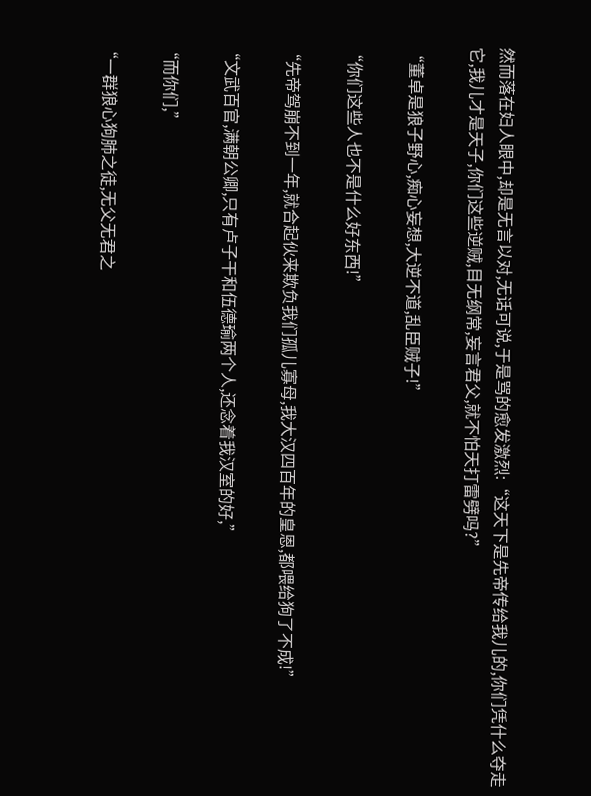然而落在妇人眼中,却是无言以对,无话可说,于是骂的愈发激烈:“这天下是先帝传给我儿的,你们凭什么夺走它,我儿才是天子,你们这些逆贼,目无纲常,妄言君父,就不怕天打雷劈吗?”

“董卓是狼子野心,痴心妄想,大逆不道,乱臣贼子!”

“你们这些人也不是什么好东西!”

“先帝驾崩不到一年,就合起伙来欺负我们孤儿寡母,我大汉四百年的皇恩,都喂给狗了不成!”

“文武百官,满朝公卿,只有卢子干和伍德瑜两个人,还念着我汉室的好,”

“而你们,”

“一群狼心狗肺之徒,无父无君之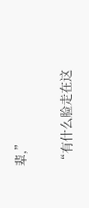辈,”

“有什么脸走在这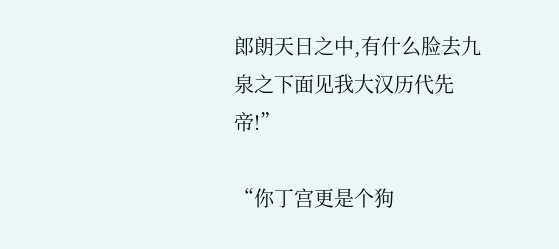郎朗天日之中,有什么脸去九泉之下面见我大汉历代先帝!”

“你丁宫更是个狗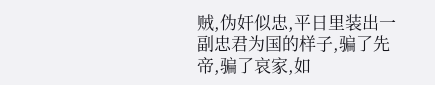贼,伪奸似忠,平日里装出一副忠君为国的样子,骗了先帝,骗了哀家,如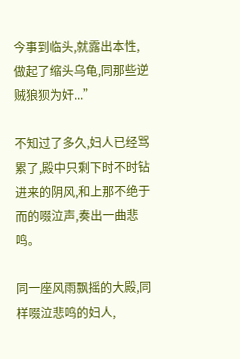今事到临头,就露出本性,做起了缩头乌龟,同那些逆贼狼狈为奸...”

不知过了多久,妇人已经骂累了,殿中只剩下时不时钻进来的阴风,和上那不绝于而的啜泣声,奏出一曲悲鸣。

同一座风雨飘摇的大殿,同样啜泣悲鸣的妇人,